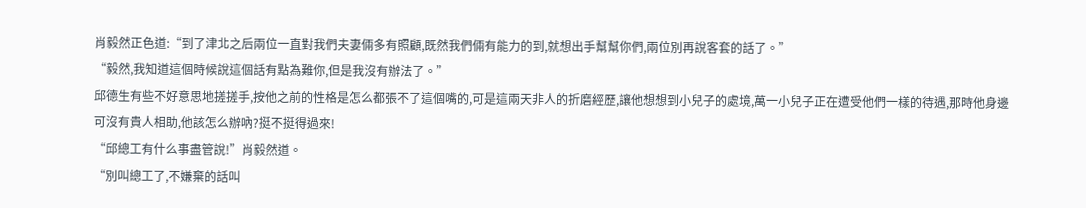肖毅然正色道:“到了津北之后兩位一直對我們夫妻倆多有照顧,既然我們倆有能力的到,就想出手幫幫你們,兩位別再說客套的話了。”
“毅然,我知道這個時候說這個話有點為難你,但是我沒有辦法了。”
邱德生有些不好意思地搓搓手,按他之前的性格是怎么都張不了這個嘴的,可是這兩天非人的折磨經歷,讓他想想到小兒子的處境,萬一小兒子正在遭受他們一樣的待遇,那時他身邊可沒有貴人相助,他該怎么辦吶?挺不挺得過來!
“邱總工有什么事盡管說!”肖毅然道。
“別叫總工了,不嫌棄的話叫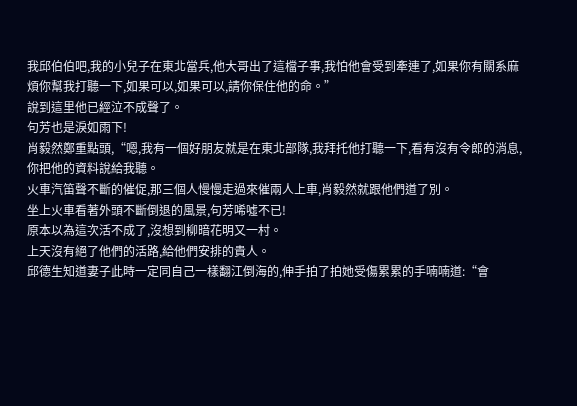我邱伯伯吧,我的小兒子在東北當兵,他大哥出了這檔子事,我怕他會受到牽連了,如果你有關系麻煩你幫我打聽一下,如果可以,如果可以,請你保住他的命。”
說到這里他已經泣不成聲了。
句芳也是淚如雨下!
肖毅然鄭重點頭,“嗯,我有一個好朋友就是在東北部隊,我拜托他打聽一下,看有沒有令郎的消息,你把他的資料說給我聽。
火車汽笛聲不斷的催促,那三個人慢慢走過來催兩人上車,肖毅然就跟他們道了別。
坐上火車看著外頭不斷倒退的風景,句芳唏噓不已!
原本以為這次活不成了,沒想到柳暗花明又一村。
上天沒有絕了他們的活路,給他們安排的貴人。
邱德生知道妻子此時一定同自己一樣翻江倒海的,伸手拍了拍她受傷累累的手喃喃道:“會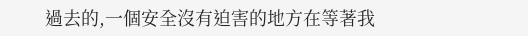過去的,一個安全沒有迫害的地方在等著我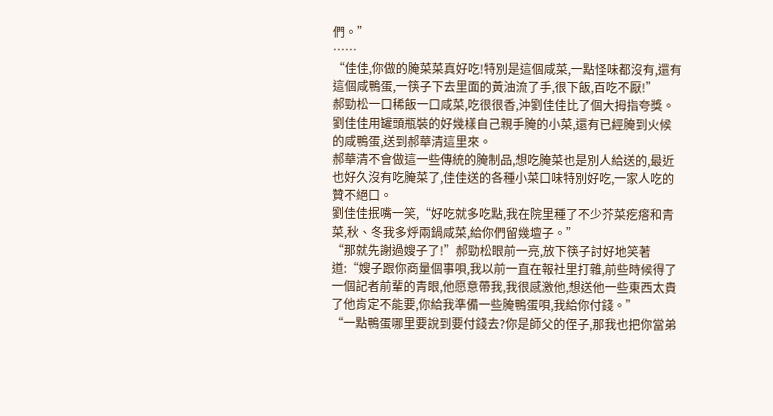們。”
……
“佳佳,你做的腌菜菜真好吃!特別是這個咸菜,一點怪味都沒有,還有這個咸鴨蛋,一筷子下去里面的黃油流了手,很下飯,百吃不厭!”
郝勁松一口稀飯一口咸菜,吃很很香,沖劉佳佳比了個大拇指夸獎。
劉佳佳用罐頭瓶裝的好幾樣自己親手腌的小菜,還有已經腌到火候的咸鴨蛋,送到郝華清這里來。
郝華清不會做這一些傳統的腌制品,想吃腌菜也是別人給送的,最近也好久沒有吃腌菜了,佳佳送的各種小菜口味特別好吃,一家人吃的贊不絕口。
劉佳佳抿嘴一笑,“好吃就多吃點,我在院里種了不少芥菜疙瘩和青菜,秋、冬我多烀兩鍋咸菜,給你們留幾壇子。”
“那就先謝過嫂子了!”郝勁松眼前一亮,放下筷子討好地笑著道:“嫂子跟你商量個事唄,我以前一直在報社里打雜,前些時候得了一個記者前輩的青眼,他愿意帶我,我很感激他,想送他一些東西太貴了他肯定不能要,你給我準備一些腌鴨蛋唄,我給你付錢。”
“一點鴨蛋哪里要說到要付錢去?你是師父的侄子,那我也把你當弟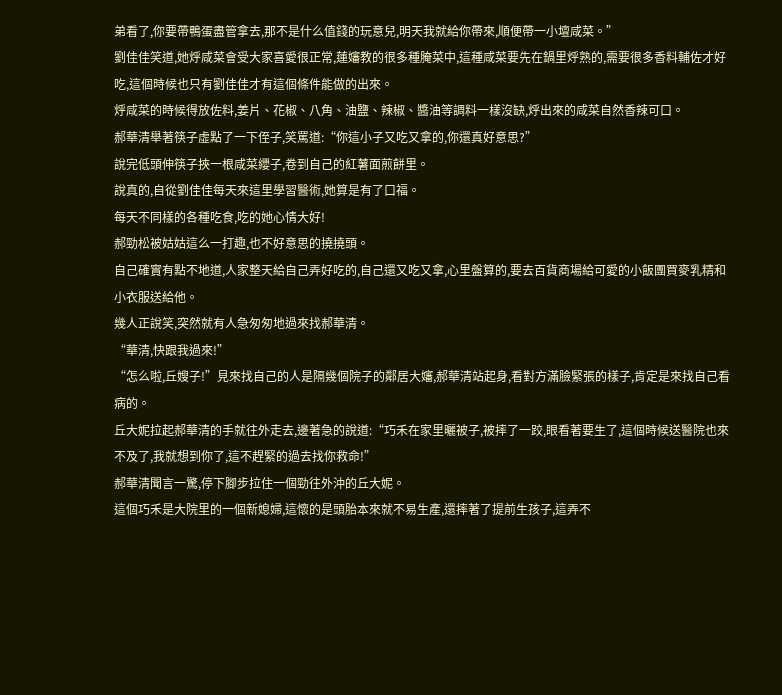弟看了,你要帶鴨蛋盡管拿去,那不是什么值錢的玩意兒,明天我就給你帶來,順便帶一小壇咸菜。”
劉佳佳笑道,她烀咸菜會受大家喜愛很正常,蓮嬸教的很多種腌菜中,這種咸菜要先在鍋里烀熟的,需要很多香料輔佐才好吃,這個時候也只有劉佳佳才有這個條件能做的出來。
烀咸菜的時候得放佐料,姜片、花椒、八角、油鹽、辣椒、醬油等調料一樣沒缺,烀出來的咸菜自然香辣可口。
郝華清舉著筷子虛點了一下侄子,笑罵道:“你這小子又吃又拿的,你還真好意思?”
說完低頭伸筷子挾一根咸菜纓子,卷到自己的紅薯面煎餅里。
說真的,自從劉佳佳每天來這里學習醫術,她算是有了口福。
每天不同樣的各種吃食,吃的她心情大好!
郝勁松被姑姑這么一打趣,也不好意思的撓撓頭。
自己確實有點不地道,人家整天給自己弄好吃的,自己還又吃又拿,心里盤算的,要去百貨商場給可愛的小飯團買麥乳精和小衣服送給他。
幾人正說笑,突然就有人急匆匆地過來找郝華清。
“華清,快跟我過來!”
“怎么啦,丘嫂子!”見來找自己的人是隔幾個院子的鄰居大嬸,郝華清站起身,看對方滿臉緊張的樣子,肯定是來找自己看病的。
丘大妮拉起郝華清的手就往外走去,邊著急的說道:“巧禾在家里曬被子,被摔了一跤,眼看著要生了,這個時候送醫院也來不及了,我就想到你了,這不趕緊的過去找你救命!”
郝華清聞言一驚,停下腳步拉住一個勁往外沖的丘大妮。
這個巧禾是大院里的一個新媳婦,這懷的是頭胎本來就不易生產,還摔著了提前生孩子,這弄不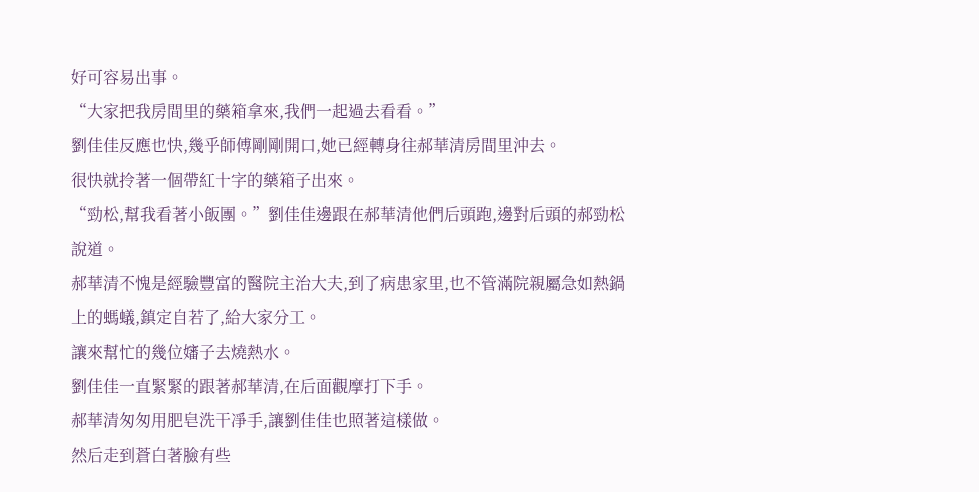好可容易出事。
“大家把我房間里的藥箱拿來,我們一起過去看看。”
劉佳佳反應也快,幾乎師傅剛剛開口,她已經轉身往郝華清房間里沖去。
很快就拎著一個帶紅十字的藥箱子出來。
“勁松,幫我看著小飯團。”劉佳佳邊跟在郝華清他們后頭跑,邊對后頭的郝勁松說道。
郝華清不愧是經驗豐富的醫院主治大夫,到了病患家里,也不管滿院親屬急如熱鍋上的螞蟻,鎮定自若了,給大家分工。
讓來幫忙的幾位嬸子去燒熱水。
劉佳佳一直緊緊的跟著郝華清,在后面觀摩打下手。
郝華清匆匆用肥皂洗干凈手,讓劉佳佳也照著這樣做。
然后走到蒼白著臉有些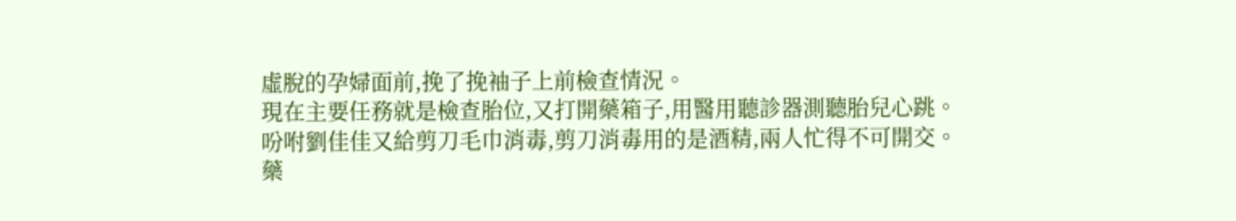虛脫的孕婦面前,挽了挽袖子上前檢查情況。
現在主要任務就是檢查胎位,又打開藥箱子,用醫用聽診器測聽胎兒心跳。
吩咐劉佳佳又給剪刀毛巾消毒,剪刀消毒用的是酒精,兩人忙得不可開交。
藥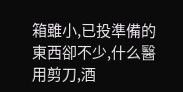箱雖小,已投準備的東西卻不少,什么醫用剪刀,酒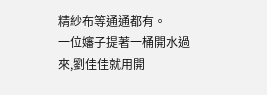精紗布等通通都有。
一位嬸子提著一桶開水過來,劉佳佳就用開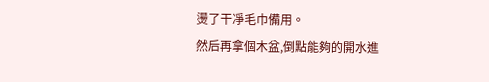燙了干凈毛巾備用。
然后再拿個木盆,倒點能夠的開水進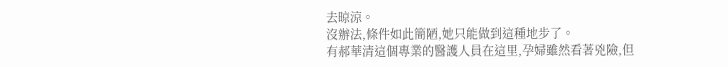去晾涼。
沒辦法,條件如此簡陋,她只能做到這種地步了。
有郝華清這個專業的醫護人員在這里,孕婦雖然看著兇險,但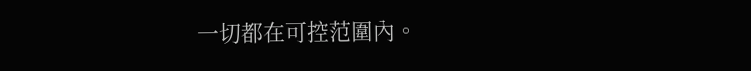一切都在可控范圍內。